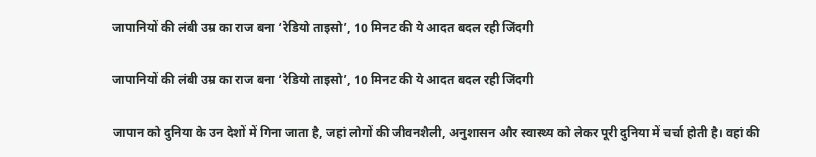जापानियों की लंबी उम्र का राज बना ‘रेडियो ताइसो’, 10 मिनट की ये आदत बदल रही जिंदगी

जापानियों की लंबी उम्र का राज बना ‘रेडियो ताइसो’, 10 मिनट की ये आदत बदल रही जिंदगी

जापान को दुनिया के उन देशों में गिना जाता है, जहां लोगों की जीवनशैली, अनुशासन और स्वास्थ्य को लेकर पूरी दुनिया में चर्चा होती है। वहां की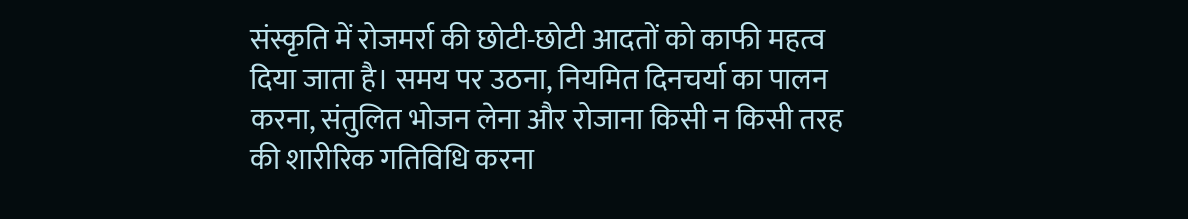संस्कृति में रोजमर्रा की छोटी-छोटी आदतों को काफी महत्व दिया जाता है। समय पर उठना, नियमित दिनचर्या का पालन करना, संतुलित भोजन लेना और रोजाना किसी न किसी तरह की शारीरिक गतिविधि करना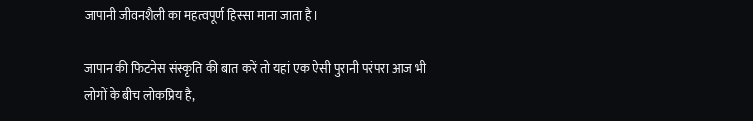जापानी जीवनशैली का महत्वपूर्ण हिस्सा माना जाता है।

जापान की फिटनेस संस्कृति की बात करें तो यहां एक ऐसी पुरानी परंपरा आज भी लोगों के बीच लोकप्रिय है,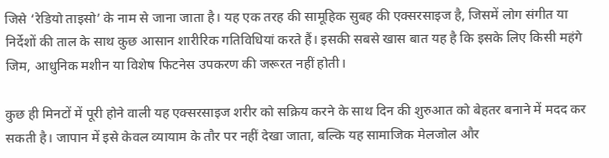जिसे ‘रेडियो ताइसो’ के नाम से जाना जाता है। यह एक तरह की सामूहिक सुबह की एक्सरसाइज है, जिसमें लोग संगीत या निर्देशों की ताल के साथ कुछ आसान शारीरिक गतिविधियां करते हैं। इसकी सबसे खास बात यह है कि इसके लिए किसी महंगे जिम, आधुनिक मशीन या विशेष फिटनेस उपकरण की जरूरत नहीं होती।

कुछ ही मिनटों में पूरी होने वाली यह एक्सरसाइज शरीर को सक्रिय करने के साथ दिन की शुरुआत को बेहतर बनाने में मदद कर सकती है। जापान में इसे केवल व्यायाम के तौर पर नहीं देखा जाता, बल्कि यह सामाजिक मेलजोल और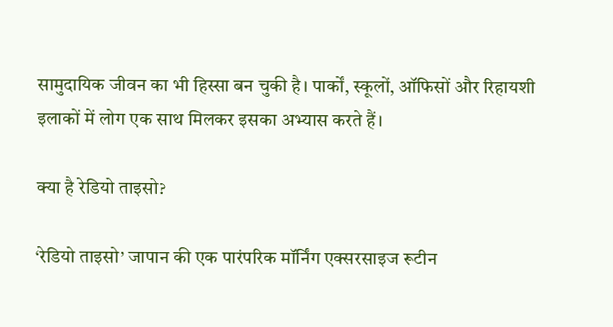सामुदायिक जीवन का भी हिस्सा बन चुकी है। पार्कों, स्कूलों, ऑफिसों और रिहायशी इलाकों में लोग एक साथ मिलकर इसका अभ्यास करते हैं।

क्या है रेडियो ताइसो?

‘रेडियो ताइसो’ जापान की एक पारंपरिक मॉर्निंग एक्सरसाइज रूटीन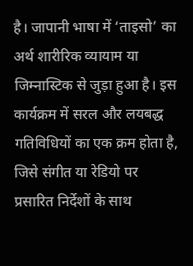है। जापानी भाषा में ‘ताइसो’ का अर्थ शारीरिक व्यायाम या जिम्नास्टिक से जुड़ा हुआ है। इस कार्यक्रम में सरल और लयबद्ध गतिविधियों का एक क्रम होता है, जिसे संगीत या रेडियो पर प्रसारित निर्देशों के साथ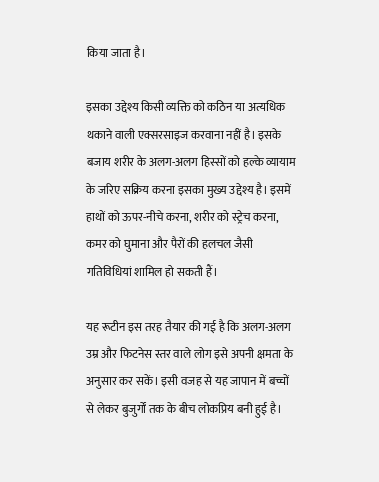किया जाता है।

इसका उद्देश्य किसी व्यक्ति को कठिन या अत्यधिक थकाने वाली एक्सरसाइज करवाना नहीं है। इसके बजाय शरीर के अलग-अलग हिस्सों को हल्के व्यायाम के जरिए सक्रिय करना इसका मुख्य उद्देश्य है। इसमें हाथों को ऊपर-नीचे करना, शरीर को स्ट्रेच करना, कमर को घुमाना और पैरों की हलचल जैसी गतिविधियां शामिल हो सकती हैं।

यह रूटीन इस तरह तैयार की गई है कि अलग-अलग उम्र और फिटनेस स्तर वाले लोग इसे अपनी क्षमता के अनुसार कर सकें। इसी वजह से यह जापान में बच्चों से लेकर बुजुर्गों तक के बीच लोकप्रिय बनी हुई है।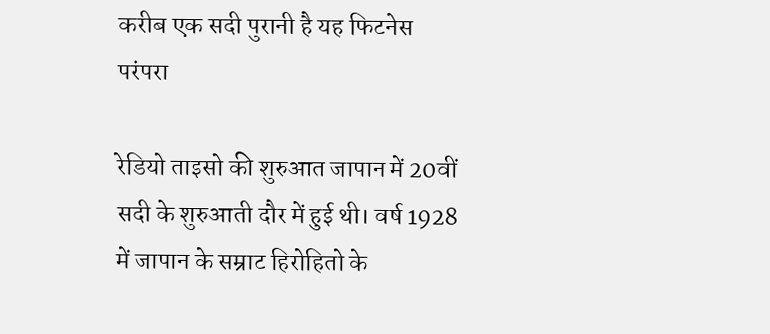करीब एक सदी पुरानी है यह फिटनेस परंपरा

रेडियो ताइसो की शुरुआत जापान में 20वीं सदी के शुरुआती दौर में हुई थी। वर्ष 1928 में जापान के सम्राट हिरोहितो के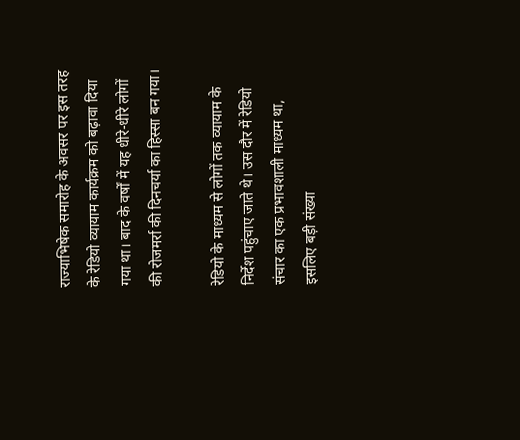राज्याभिषेक समारोह के अवसर पर इस तरह के रेडियो व्यायाम कार्यक्रम को बढ़ावा दिया गया था। बाद के वर्षों में यह धीरे-धीरे लोगों की रोजमर्रा की दिनचर्या का हिस्सा बन गया।

रेडियो के माध्यम से लोगों तक व्यायाम के निर्देश पहुंचाए जाते थे। उस दौर में रेडियो संचार का एक प्रभावशाली माध्यम था, इसलिए बड़ी संख्या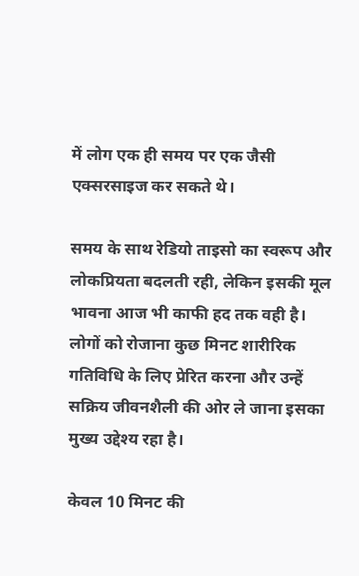में लोग एक ही समय पर एक जैसी एक्सरसाइज कर सकते थे।

समय के साथ रेडियो ताइसो का स्वरूप और लोकप्रियता बदलती रही, लेकिन इसकी मूल भावना आज भी काफी हद तक वही है। लोगों को रोजाना कुछ मिनट शारीरिक गतिविधि के लिए प्रेरित करना और उन्हें सक्रिय जीवनशैली की ओर ले जाना इसका मुख्य उद्देश्य रहा है।

केवल 10 मिनट की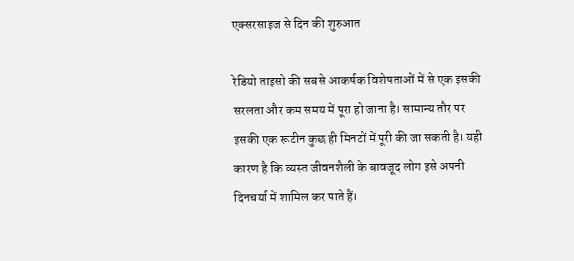एक्सरसाइज से दिन की शुरुआत

रेडियो ताइसो की सबसे आकर्षक विशेषताओं में से एक इसकी सरलता और कम समय में पूरा हो जाना है। सामान्य तौर पर इसकी एक रूटीन कुछ ही मिनटों में पूरी की जा सकती है। यही कारण है कि व्यस्त जीवनशैली के बावजूद लोग इसे अपनी दिनचर्या में शामिल कर पाते हैं।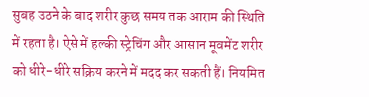सुबह उठने के बाद शरीर कुछ समय तक आराम की स्थिति में रहता है। ऐसे में हल्की स्ट्रेचिंग और आसान मूवमेंट शरीर को धीरे-धीरे सक्रिय करने में मदद कर सकती हैं। नियमित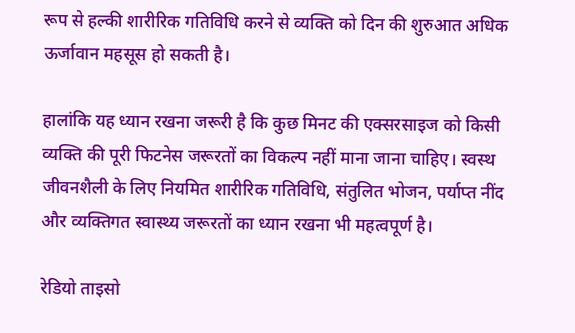रूप से हल्की शारीरिक गतिविधि करने से व्यक्ति को दिन की शुरुआत अधिक ऊर्जावान महसूस हो सकती है।

हालांकि यह ध्यान रखना जरूरी है कि कुछ मिनट की एक्सरसाइज को किसी व्यक्ति की पूरी फिटनेस जरूरतों का विकल्प नहीं माना जाना चाहिए। स्वस्थ जीवनशैली के लिए नियमित शारीरिक गतिविधि, संतुलित भोजन, पर्याप्त नींद और व्यक्तिगत स्वास्थ्य जरूरतों का ध्यान रखना भी महत्वपूर्ण है।

रेडियो ताइसो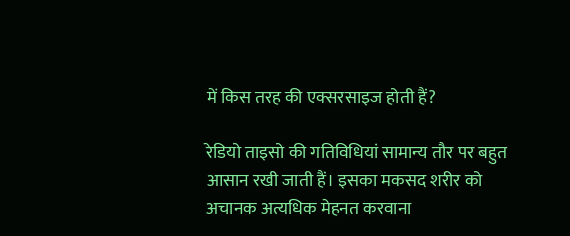में किस तरह की एक्सरसाइज होती हैं?

रेडियो ताइसो की गतिविधियां सामान्य तौर पर बहुत आसान रखी जाती हैं। इसका मकसद शरीर को अचानक अत्यधिक मेहनत करवाना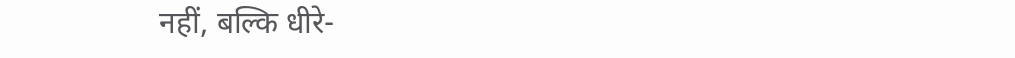नहीं, बल्कि धीरे-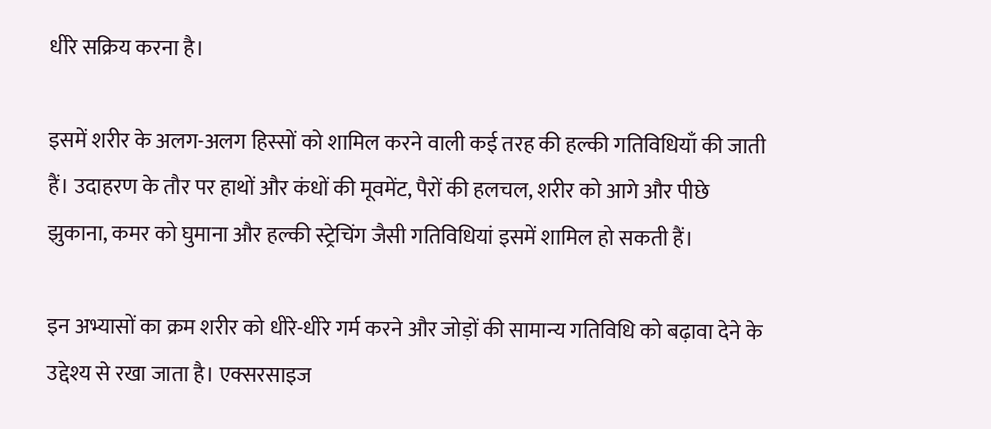धीरे सक्रिय करना है।

इसमें शरीर के अलग-अलग हिस्सों को शामिल करने वाली कई तरह की हल्की गतिविधियाँ की जाती हैं। उदाहरण के तौर पर हाथों और कंधों की मूवमेंट, पैरों की हलचल, शरीर को आगे और पीछे झुकाना, कमर को घुमाना और हल्की स्ट्रेचिंग जैसी गतिविधियां इसमें शामिल हो सकती हैं।

इन अभ्यासों का क्रम शरीर को धीरे-धीरे गर्म करने और जोड़ों की सामान्य गतिविधि को बढ़ावा देने के उद्देश्य से रखा जाता है। एक्सरसाइज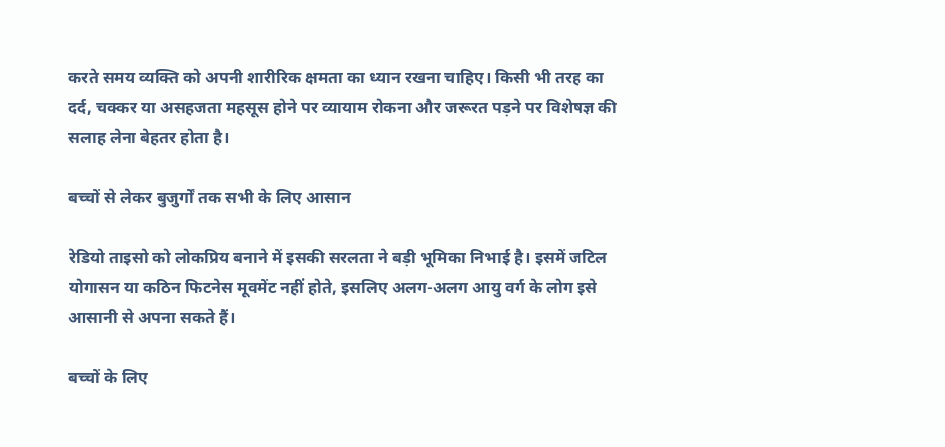करते समय व्यक्ति को अपनी शारीरिक क्षमता का ध्यान रखना चाहिए। किसी भी तरह का दर्द, चक्कर या असहजता महसूस होने पर व्यायाम रोकना और जरूरत पड़ने पर विशेषज्ञ की सलाह लेना बेहतर होता है।

बच्चों से लेकर बुजुर्गों तक सभी के लिए आसान

रेडियो ताइसो को लोकप्रिय बनाने में इसकी सरलता ने बड़ी भूमिका निभाई है। इसमें जटिल योगासन या कठिन फिटनेस मूवमेंट नहीं होते, इसलिए अलग-अलग आयु वर्ग के लोग इसे आसानी से अपना सकते हैं।

बच्चों के लिए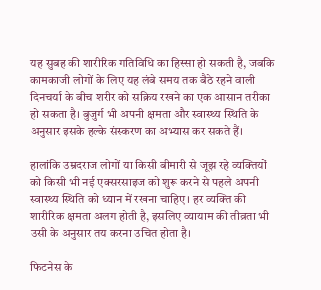यह सुबह की शारीरिक गतिविधि का हिस्सा हो सकती है, जबकि कामकाजी लोगों के लिए यह लंबे समय तक बैठे रहने वाली दिनचर्या के बीच शरीर को सक्रिय रखने का एक आसान तरीका हो सकता है। बुजुर्ग भी अपनी क्षमता और स्वास्थ्य स्थिति के अनुसार इसके हल्के संस्करण का अभ्यास कर सकते हैं।

हालांकि उम्रदराज लोगों या किसी बीमारी से जूझ रहे व्यक्तियों को किसी भी नई एक्सरसाइज को शुरू करने से पहले अपनी स्वास्थ्य स्थिति को ध्यान में रखना चाहिए। हर व्यक्ति की शारीरिक क्षमता अलग होती है, इसलिए व्यायाम की तीव्रता भी उसी के अनुसार तय करना उचित होता है।

फिटनेस के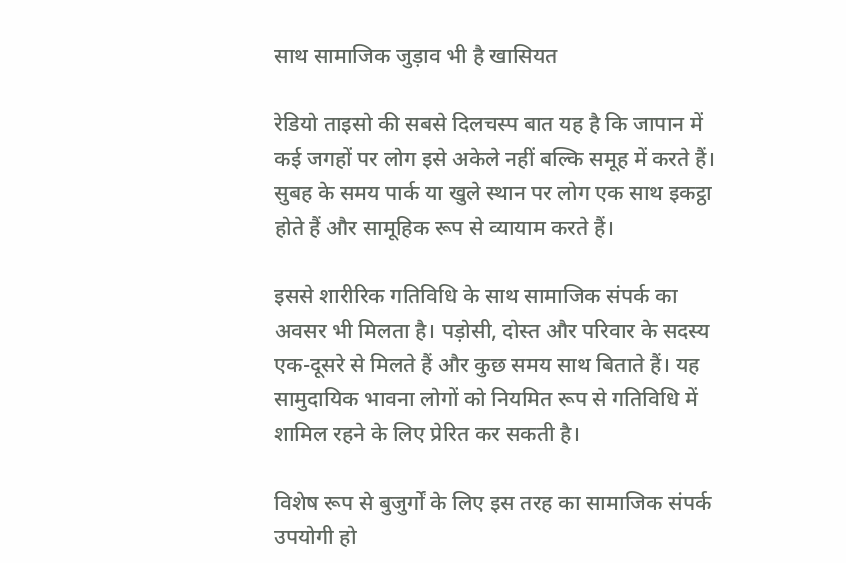साथ सामाजिक जुड़ाव भी है खासियत

रेडियो ताइसो की सबसे दिलचस्प बात यह है कि जापान में कई जगहों पर लोग इसे अकेले नहीं बल्कि समूह में करते हैं। सुबह के समय पार्क या खुले स्थान पर लोग एक साथ इकट्ठा होते हैं और सामूहिक रूप से व्यायाम करते हैं।

इससे शारीरिक गतिविधि के साथ सामाजिक संपर्क का अवसर भी मिलता है। पड़ोसी, दोस्त और परिवार के सदस्य एक-दूसरे से मिलते हैं और कुछ समय साथ बिताते हैं। यह सामुदायिक भावना लोगों को नियमित रूप से गतिविधि में शामिल रहने के लिए प्रेरित कर सकती है।

विशेष रूप से बुजुर्गों के लिए इस तरह का सामाजिक संपर्क उपयोगी हो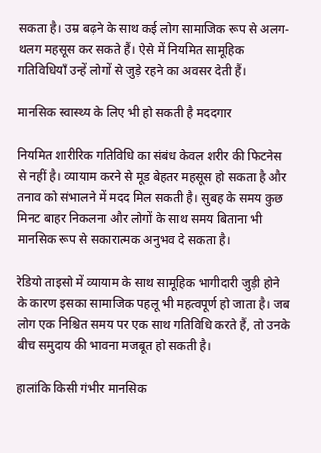सकता है। उम्र बढ़ने के साथ कई लोग सामाजिक रूप से अलग-थलग महसूस कर सकते हैं। ऐसे में नियमित सामूहिक गतिविधियाँ उन्हें लोगों से जुड़े रहने का अवसर देती हैं।

मानसिक स्वास्थ्य के लिए भी हो सकती है मददगार

नियमित शारीरिक गतिविधि का संबंध केवल शरीर की फिटनेस से नहीं है। व्यायाम करने से मूड बेहतर महसूस हो सकता है और तनाव को संभालने में मदद मिल सकती है। सुबह के समय कुछ मिनट बाहर निकलना और लोगों के साथ समय बिताना भी मानसिक रूप से सकारात्मक अनुभव दे सकता है।

रेडियो ताइसो में व्यायाम के साथ सामूहिक भागीदारी जुड़ी होने के कारण इसका सामाजिक पहलू भी महत्वपूर्ण हो जाता है। जब लोग एक निश्चित समय पर एक साथ गतिविधि करते हैं, तो उनके बीच समुदाय की भावना मजबूत हो सकती है।

हालांकि किसी गंभीर मानसिक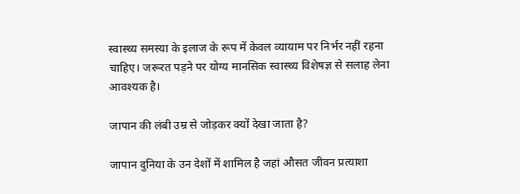स्वास्थ्य समस्या के इलाज के रूप में केवल व्यायाम पर निर्भर नहीं रहना चाहिए। जरूरत पड़ने पर योग्य मानसिक स्वास्थ्य विशेषज्ञ से सलाह लेना आवश्यक है।

जापान की लंबी उम्र से जोड़कर क्यों देखा जाता है?

जापान दुनिया के उन देशों में शामिल है जहां औसत जीवन प्रत्याशा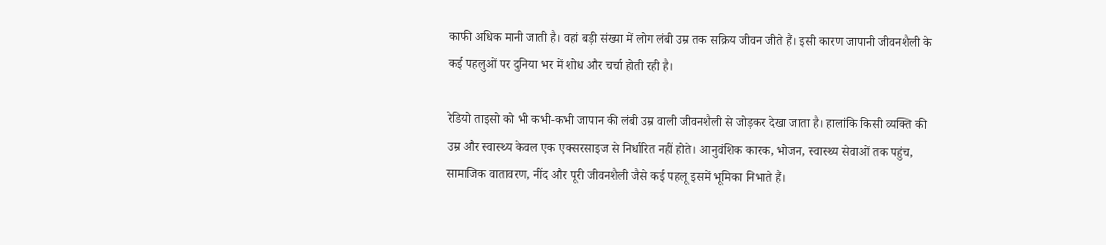काफी अधिक मानी जाती है। वहां बड़ी संख्या में लोग लंबी उम्र तक सक्रिय जीवन जीते हैं। इसी कारण जापानी जीवनशैली के कई पहलुओं पर दुनिया भर में शोध और चर्चा होती रही है।

रेडियो ताइसो को भी कभी-कभी जापान की लंबी उम्र वाली जीवनशैली से जोड़कर देखा जाता है। हालांकि किसी व्यक्ति की उम्र और स्वास्थ्य केवल एक एक्सरसाइज से निर्धारित नहीं होते। आनुवंशिक कारक, भोजन, स्वास्थ्य सेवाओं तक पहुंच, सामाजिक वातावरण, नींद और पूरी जीवनशैली जैसे कई पहलू इसमें भूमिका निभाते हैं।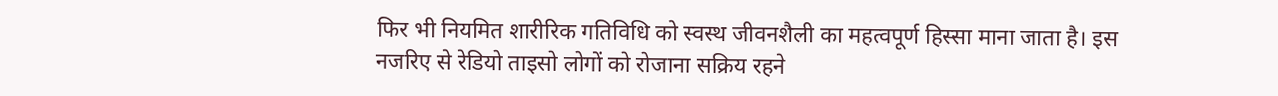फिर भी नियमित शारीरिक गतिविधि को स्वस्थ जीवनशैली का महत्वपूर्ण हिस्सा माना जाता है। इस नजरिए से रेडियो ताइसो लोगों को रोजाना सक्रिय रहने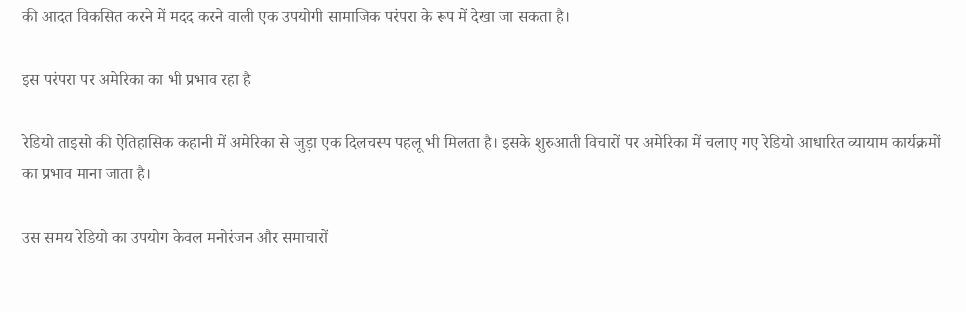की आदत विकसित करने में मदद करने वाली एक उपयोगी सामाजिक परंपरा के रूप में देखा जा सकता है।

इस परंपरा पर अमेरिका का भी प्रभाव रहा है

रेडियो ताइसो की ऐतिहासिक कहानी में अमेरिका से जुड़ा एक दिलचस्प पहलू भी मिलता है। इसके शुरुआती विचारों पर अमेरिका में चलाए गए रेडियो आधारित व्यायाम कार्यक्रमों का प्रभाव माना जाता है।

उस समय रेडियो का उपयोग केवल मनोरंजन और समाचारों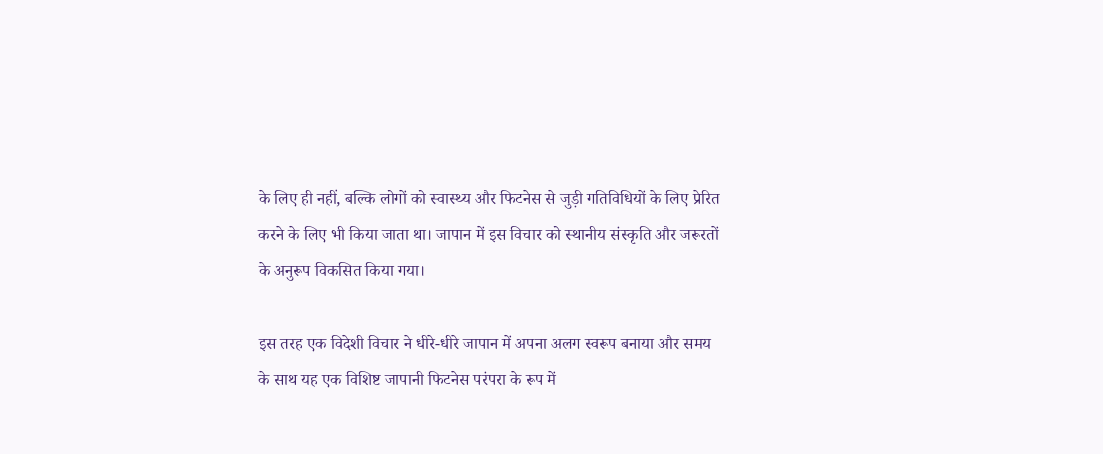के लिए ही नहीं, बल्कि लोगों को स्वास्थ्य और फिटनेस से जुड़ी गतिविधियों के लिए प्रेरित करने के लिए भी किया जाता था। जापान में इस विचार को स्थानीय संस्कृति और जरूरतों के अनुरूप विकसित किया गया।

इस तरह एक विदेशी विचार ने धीरे-धीरे जापान में अपना अलग स्वरूप बनाया और समय के साथ यह एक विशिष्ट जापानी फिटनेस परंपरा के रूप में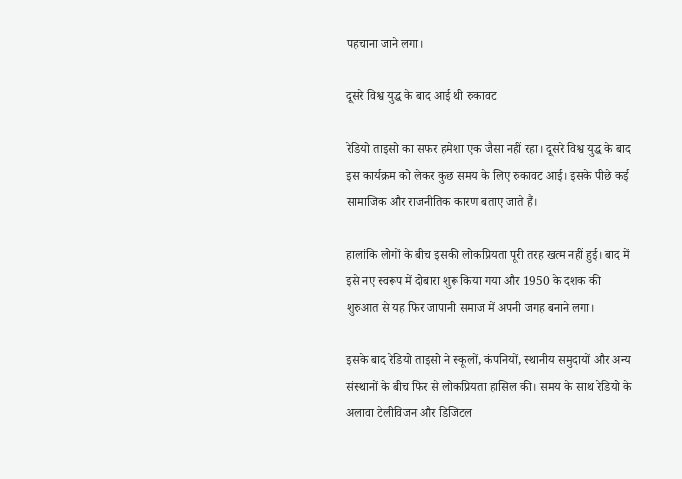पहचाना जाने लगा।

दूसरे विश्व युद्ध के बाद आई थी रुकावट

रेडियो ताइसो का सफर हमेशा एक जैसा नहीं रहा। दूसरे विश्व युद्ध के बाद इस कार्यक्रम को लेकर कुछ समय के लिए रुकावट आई। इसके पीछे कई सामाजिक और राजनीतिक कारण बताए जाते हैं।

हालांकि लोगों के बीच इसकी लोकप्रियता पूरी तरह खत्म नहीं हुई। बाद में इसे नए स्वरूप में दोबारा शुरू किया गया और 1950 के दशक की शुरुआत से यह फिर जापानी समाज में अपनी जगह बनाने लगा।

इसके बाद रेडियो ताइसो ने स्कूलों, कंपनियों, स्थानीय समुदायों और अन्य संस्थानों के बीच फिर से लोकप्रियता हासिल की। समय के साथ रेडियो के अलावा टेलीविजन और डिजिटल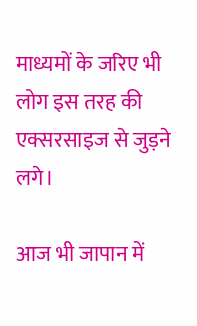माध्यमों के जरिए भी लोग इस तरह की एक्सरसाइज से जुड़ने लगे।

आज भी जापान में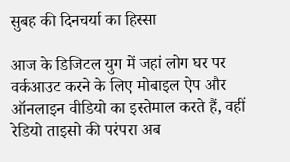सुबह की दिनचर्या का हिस्सा

आज के डिजिटल युग में जहां लोग घर पर वर्कआउट करने के लिए मोबाइल ऐप और ऑनलाइन वीडियो का इस्तेमाल करते हैं, वहीं रेडियो ताइसो की परंपरा अब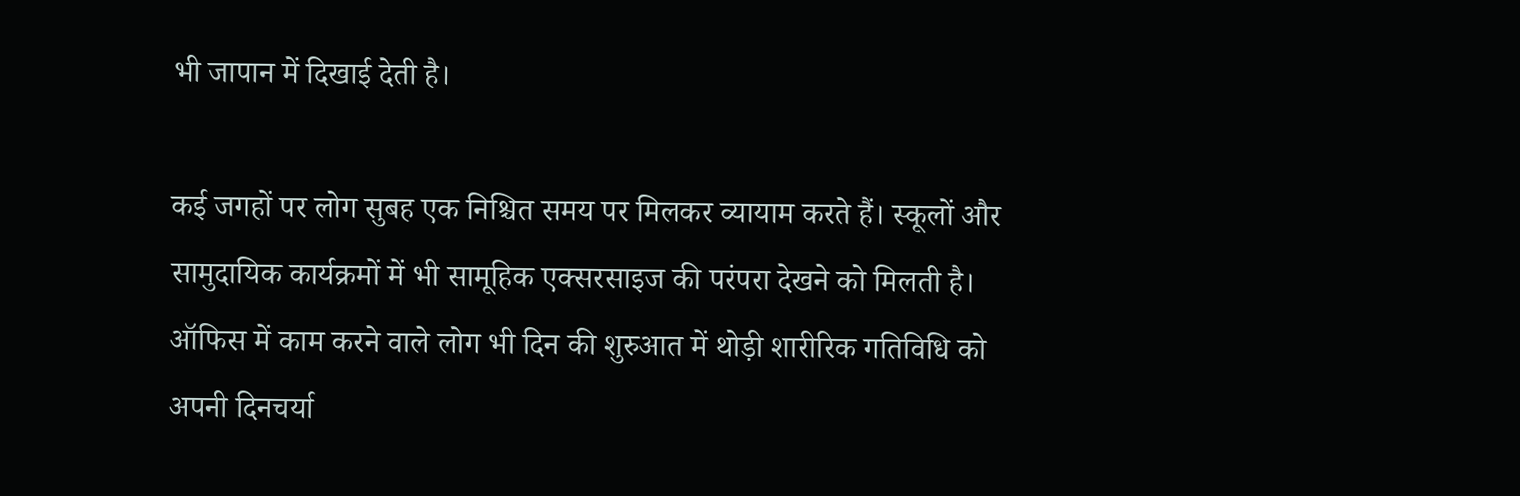भी जापान में दिखाई देती है।

कई जगहों पर लोग सुबह एक निश्चित समय पर मिलकर व्यायाम करते हैं। स्कूलों और सामुदायिक कार्यक्रमों में भी सामूहिक एक्सरसाइज की परंपरा देखने को मिलती है। ऑफिस में काम करने वाले लोग भी दिन की शुरुआत में थोड़ी शारीरिक गतिविधि को अपनी दिनचर्या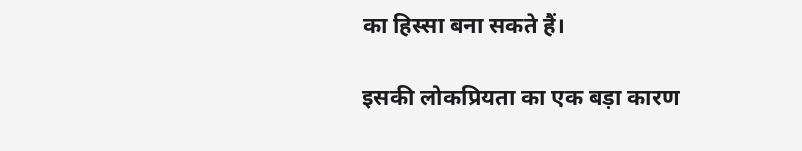का हिस्सा बना सकते हैं।

इसकी लोकप्रियता का एक बड़ा कारण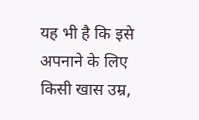यह भी है कि इसे अपनाने के लिए किसी खास उम्र,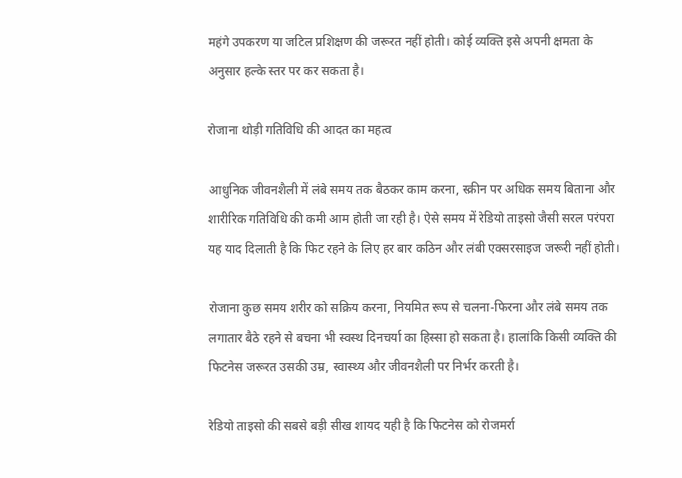महंगे उपकरण या जटिल प्रशिक्षण की जरूरत नहीं होती। कोई व्यक्ति इसे अपनी क्षमता के अनुसार हल्के स्तर पर कर सकता है।

रोजाना थोड़ी गतिविधि की आदत का महत्व

आधुनिक जीवनशैली में लंबे समय तक बैठकर काम करना, स्क्रीन पर अधिक समय बिताना और शारीरिक गतिविधि की कमी आम होती जा रही है। ऐसे समय में रेडियो ताइसो जैसी सरल परंपरा यह याद दिलाती है कि फिट रहने के लिए हर बार कठिन और लंबी एक्सरसाइज जरूरी नहीं होती।

रोजाना कुछ समय शरीर को सक्रिय करना, नियमित रूप से चलना-फिरना और लंबे समय तक लगातार बैठे रहने से बचना भी स्वस्थ दिनचर्या का हिस्सा हो सकता है। हालांकि किसी व्यक्ति की फिटनेस जरूरत उसकी उम्र, स्वास्थ्य और जीवनशैली पर निर्भर करती है।

रेडियो ताइसो की सबसे बड़ी सीख शायद यही है कि फिटनेस को रोजमर्रा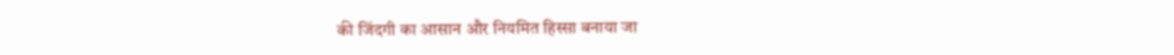की जिंदगी का आसान और नियमित हिस्सा बनाया जा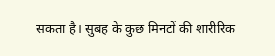सकता है। सुबह के कुछ मिनटों की शारीरिक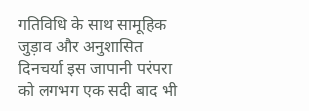गतिविधि के साथ सामूहिक जुड़ाव और अनुशासित दिनचर्या इस जापानी परंपरा को लगभग एक सदी बाद भी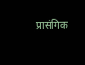प्रासंगिक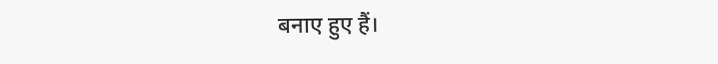बनाए हुए हैं।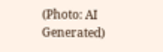(Photo: AI Generated)